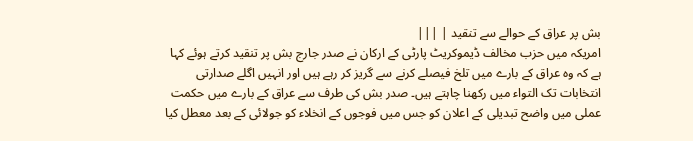بش پر عراق کے حوالے سے تنقید | |||
امریکہ میں حزب مخالف ڈیموکریٹ پارٹی کے ارکان نے صدر جارج بش پر تنقید کرتے ہوئے کہا ہے کہ وہ عراق کے بارے میں تلخ فیصلے کرنے سے گریز کر رہے ہیں اور انہیں اگلے صدارتی انتخابات تک التواء میں رکھنا چاہتے ہیں۔ صدر بش کی طرف سے عراق کے بارے میں حکمت عملی میں واضح تبدیلی کے اعلان کو جس میں فوجوں کے انخلاء کو جولائی کے بعد معطل کیا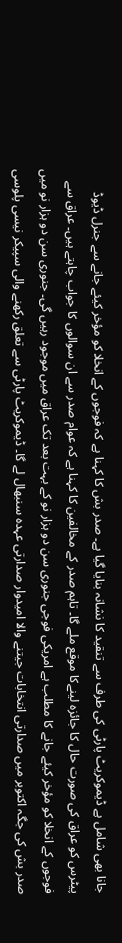جانا بھی شامل ہے ڈیموکریٹ پارٹی کی طرف سے تنقید کا نشانہ بنایا گیا ہے۔ صدر بش کا کہنا ہے کہ فوجوں کے انخلا کو مؤخر کیئے جانے سے جنرل ڈیوڈ پیٹرس کو عراق کی صورت حال کا جائزہ لینےکا موقع ملے گا۔ تاہم صدر کے مخالفین کا کہنا ہے کہ عوام صدر سے ان سوالوں کا جواب چاہتے ہیں۔ عراق سے فوجوں کے انخلا کو مؤخر کیئے جانے کا مطلب ہے امریکی فوجی جنوری سن دو ہزار نو کے بہت بعد تک عراق میں موجود رہیں گی۔ جنوری سن دو ہزار نو میں صدر بش کی جگہ اکتوبر میں صدارتی انتخابات جیتنے والا امیدوار صدارتی عہدہ سنبھال لے گا۔ ڈیموکریٹ پارٹی سے تعلق رکھنے والی سپیکر نیسی پلوسی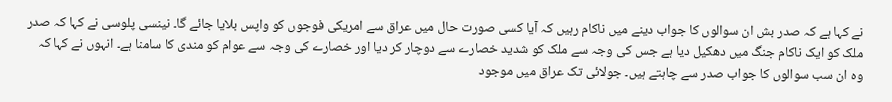نے کہا ہے کہ صدر بش ان سوالوں کا جواب دینے میں ناکام رہیں کہ آیا کسی صورت حال میں عراق سے امریکی فوجوں کو واپس بلایا جائے گا۔ نینسی پلوسی نے کہا کہ صدر ملک کو ایک ناکام جنگ میں دھکیل دیا ہے جس کی وجہ سے ملک کو شدید خصارے سے دوچار کر دیا اور خصارے کی وجہ سے عوام کو مندی کا سامنا ہے۔ انہوں نے کہا کہ وہ ان سب سوالوں کا جواب صدر سے چاہتے ہیں۔ جولائی تک عراق میں موجود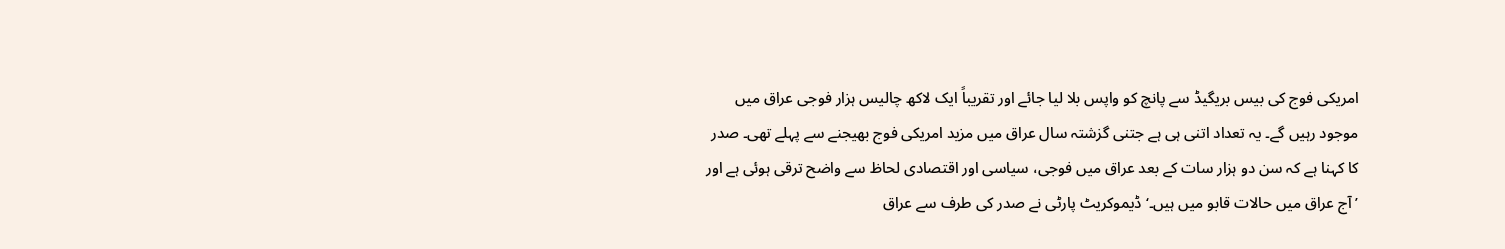امریکی فوج کی بیس بریگیڈ سے پانچ کو واپس بلا لیا جائے اور تقریباً ایک لاکھ چالیس ہزار فوجی عراق میں موجود رہیں گے۔ یہ تعداد اتنی ہی ہے جتنی گزشتہ سال عراق میں مزید امریکی فوج بھیجنے سے پہلے تھی۔ صدر کا کہنا ہے کہ سن دو ہزار سات کے بعد عراق میں فوجی، سیاسی اور اقتصادی لحاظ سے واضح ترقی ہوئی ہے اور ’ آج عراق میں حالات قابو میں ہیں۔‘ ڈیموکریٹ پارٹی نے صدر کی طرف سے عراق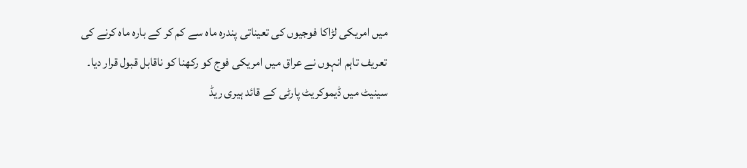میں امریکی لڑاکا فوجیوں کی تعیناتی پندرہ ماہ سے کم کر کے بارہ ماہ کرنے کی تعریف تاہم انہوں نے عراق میں امریکی فوج کو رکھنا کو ناقابل قبول قرار دیا۔ سینیٹ میں ڈیموکریٹ پارٹی کے قائد ہیری ریڈ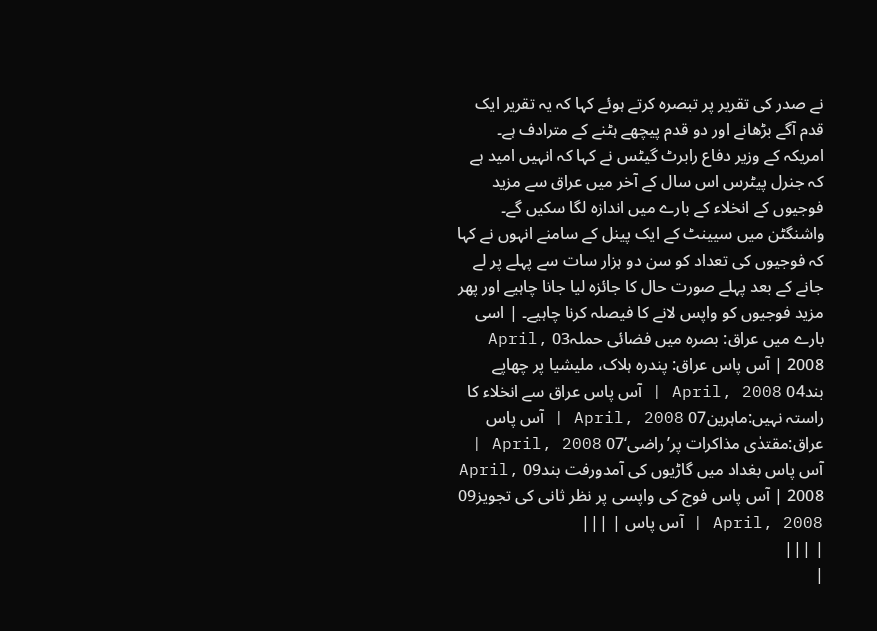نے صدر کی تقریر پر تبصرہ کرتے ہوئے کہا کہ یہ تقریر ایک قدم آگے بڑھانے اور دو قدم پیچھے ہٹنے کے مترادف ہے۔ امریکہ کے وزیر دفاع رابرٹ گیٹس نے کہا کہ انہیں امید ہے کہ جنرل پیٹرس اس سال کے آخر میں عراق سے مزید فوجیوں کے انخلاء کے بارے میں اندازہ لگا سکیں گے۔ واشنگٹن میں سیینٹ کے ایک پینل کے سامنے انہوں نے کہا کہ فوجیوں کی تعداد کو سن دو ہزار سات سے پہلے پر لے جانے کے بعد پہلے صورت حال کا جائزہ لیا جانا چاہیے اور پھر مزید فوجیوں کو واپس لانے کا فیصلہ کرنا چاہیے۔ | اسی بارے میں عراق: بصرہ میں فضائی حملہ03 April, 2008 | آس پاس عراق: پندرہ ہلاک، ملیشیا پر چھاپے بند04 April, 2008 | آس پاس عراق سے انخلاء کا راستہ نہیں:ماہرین07 April, 2008 | آس پاس عراق:مقتدٰی مذاکرات پر’راضی‘07 April, 2008 | آس پاس بغداد میں گاڑیوں کی آمدورفت بند09 April, 2008 | آس پاس فوج کی واپسی پر نظر ثانی کی تجویز09 April, 2008 | آس پاس | |||
| |||
|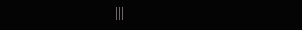|||